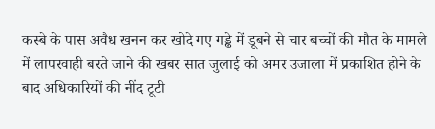कस्बे के पास अवैध खनन कर खोदे गए गड्ढे में डूबने से चार बच्चों की मौत के मामले में लापरवाही बरते जाने की खबर सात जुलाई को अमर उजाला में प्रकाशित होने के बाद अधिकारियों की नींद टूटी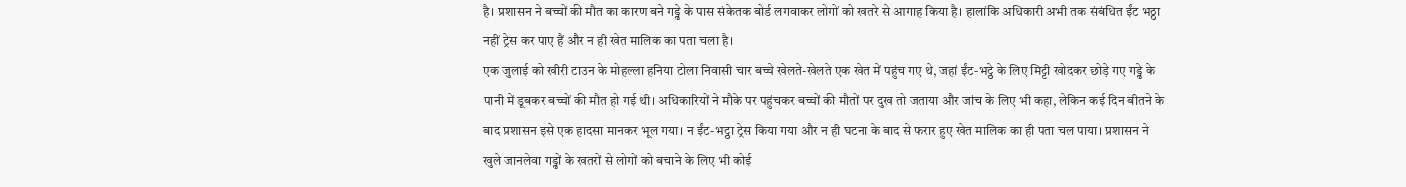है। प्रशासन ने बच्चों की मौत का कारण बने गड्ढे के पास संकेतक बोर्ड लगवाकर लोगों को खतरे से आगाह किया है। हालांकि अधिकारी अभी तक संबंधित ईंट भठ्ठा नहीं ट्रेस कर पाए हैं और न ही खेत मालिक का पता चला है।
एक जुलाई को खीरी टाउन के मोहल्ला हनिया टोला निवासी चार बच्चे खेलते-खेलते एक खेत में पहुंच गए थे, जहां ईंट-भट्ठे के लिए मिट्टी खोदकर छोड़े गए गड्ढे के पानी में डूबकर बच्चों की मौत हो गई थी। अधिकारियों ने मौके पर पहुंचकर बच्चों की मौतों पर दुख तो जताया और जांच के लिए भी कहा, लेकिन कई दिन बीतने के बाद प्रशासन इसे एक हादसा मानकर भूल गया। न ईंट-भट्ठा ट्रेस किया गया और न ही घटना के बाद से फरार हुए खेत मालिक का ही पता चल पाया। प्रशासन ने खुले जानलेवा गड्ढों के खतरों से लोगों को बचाने के लिए भी कोई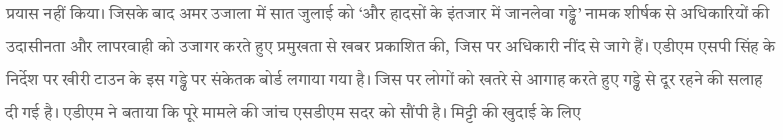प्रयास नहीं किया। जिसके बाद अमर उजाला में सात जुलाई को ‘और हादसों के इंतजार में जानलेवा गड्ढे’ नामक शीर्षक से अधिकारियों की उदासीनता और लापरवाही को उजागर करते हुए प्रमुखता से खबर प्रकाशित की, जिस पर अधिकारी नींद से जागे हैं। एडीएम एसपी सिंह के निर्देश पर खीरी टाउन के इस गड्ढे पर संकेतक बोर्ड लगाया गया है। जिस पर लोगों को खतरे से आगाह करते हुए गड्ढे से दूर रहने की सलाह दी गई है। एडीएम ने बताया कि पूरे मामले की जांच एसडीएम सदर को सौंपी है। मिट्टी की खुदाई के लिए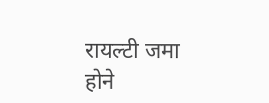रायल्टी जमा होने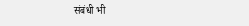संबंधी भी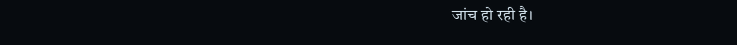जांच हो रही है।